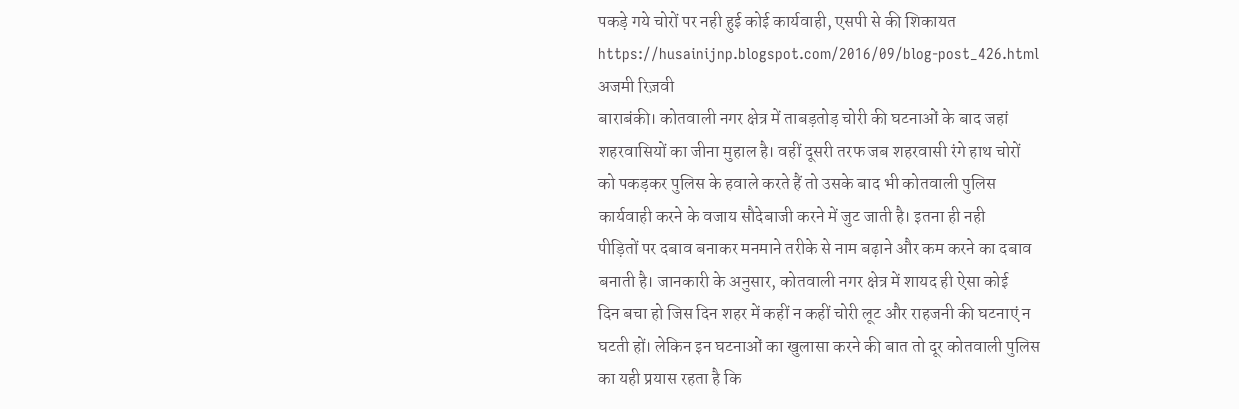पकड़े गये चोरों पर नही हुई कोई कार्यवाही, एसपी से की शिकायत
https://husainijnp.blogspot.com/2016/09/blog-post_426.html
अजमी रिज़वी
बाराबंकी। कोतवाली नगर क्षेत्र में ताबड़तोड़ चोरी की घटनाओं के बाद जहां
शहरवासियों का जीना मुहाल है। वहीं दूसरी तरफ जब शहरवासी रंगे हाथ चोरों
को पकड़कर पुलिस के हवाले करते हैं तो उसके बाद भी कोतवाली पुलिस
कार्यवाही करने के वजाय सौदेबाजी करने में जुट जाती है। इतना ही नही
पीड़ितों पर दबाव बनाकर मनमाने तरीके से नाम बढ़ाने और कम करने का दबाव
बनाती है। जानकारी के अनुसार, कोतवाली नगर क्षेत्र में शायद ही ऐसा कोई
दिन बचा हो जिस दिन शहर में कहीं न कहीं चोरी लूट और राहजनी की घटनाएं न
घटती हों। लेकिन इन घटनाओं का खुलासा करने की बात तो दूर कोतवाली पुलिस
का यही प्रयास रहता है कि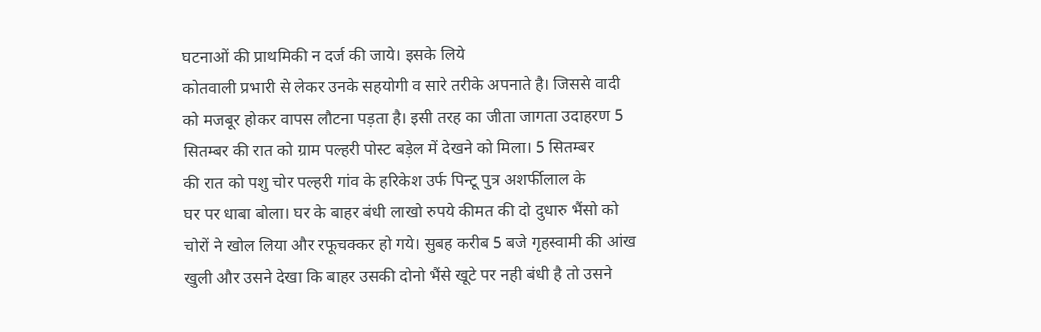घटनाओं की प्राथमिकी न दर्ज की जाये। इसके लिये
कोतवाली प्रभारी से लेकर उनके सहयोगी व सारे तरीके अपनाते है। जिससे वादी
को मजबूर होकर वापस लौटना पड़ता है। इसी तरह का जीता जागता उदाहरण 5
सितम्बर की रात को ग्राम पल्हरी पोस्ट बड़ेल में देखने को मिला। 5 सितम्बर
की रात को पशु चोर पल्हरी गांव के हरिकेश उर्फ पिन्टू पुत्र अशर्फीलाल के
घर पर धाबा बोला। घर के बाहर बंधी लाखो रुपये कीमत की दो दुधारु भैंसो को
चोरों ने खोल लिया और रफूचक्कर हो गये। सुबह करीब 5 बजे गृहस्वामी की आंख
खुली और उसने देखा कि बाहर उसकी दोनो भैंसे खूटे पर नही बंधी है तो उसने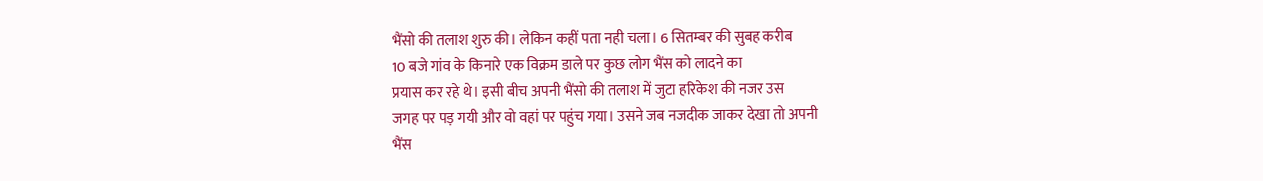भैंसो की तलाश शुरु की। लेकिन कहीं पता नही चला। 6 सितम्बर की सुबह करीब
10 बजे गांव के किनारे एक विक्रम डाले पर कुछ लोग भैंस को लादने का
प्रयास कर रहे थे। इसी बीच अपनी भैंसो की तलाश में जुटा हरिकेश की नजर उस
जगह पर पड़ गयी और वो वहां पर पहुंच गया। उसने जब नजदीक जाकर देखा तो अपनी
भैंस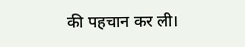की पहचान कर ली।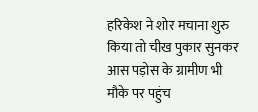हरिकेश ने शोर मचाना शुरु किया तो चीख पुकार सुनकर
आस पड़ोस के ग्रामीण भी मौके पर पहुंच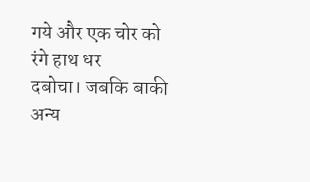गये और एक चोर को रंगे हाथ धर
दबोचा। जबकि बाकी अन्य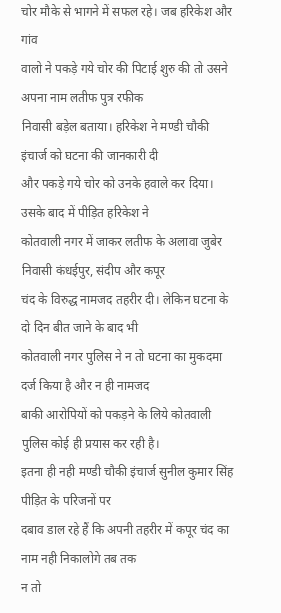चोर मौके से भागने में सफल रहे। जब हरिकेश और गांव
वालो ने पकड़े गये चोर की पिटाई शुरु की तो उसने अपना नाम लतीफ पुत्र रफीक
निवासी बड़ेल बताया। हरिकेश ने मण्डी चौकी इंचार्ज को घटना की जानकारी दी
और पकड़े गये चोर को उनके हवाले कर दिया। उसके बाद में पीड़ित हरिकेश ने
कोतवाली नगर में जाकर लतीफ के अलावा जुबेर निवासी कंधईपुर, संदीप और कपूर
चंद के विरुद्ध नामजद तहरीर दी। लेकिन घटना के दो दिन बीत जाने के बाद भी
कोतवाली नगर पुलिस ने न तो घटना का मुकदमा दर्ज किया है और न ही नामजद
बाकी आरोपियों को पकड़ने के लिये कोतवाली पुलिस कोई ही प्रयास कर रही है।
इतना ही नही मण्डी चौकी इंचार्ज सुनील कुमार सिंह पीड़ित के परिजनों पर
दबाव डाल रहे हैं कि अपनी तहरीर में कपूर चंद का नाम नही निकालोगे तब तक
न तो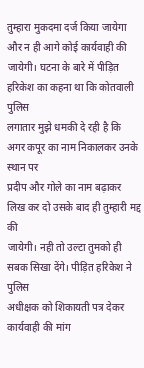तुम्हारा मुकदमा दर्ज किया जायेगा और न ही आगे कोई कार्यवाही की
जायेगी। घटना के बारे में पीड़ित हरिकेश का कहना था कि कोतवाली पुलिस
लगातार मुझे धमकी दे रही है कि अगर कपूर का नाम निकालकर उनके स्थान पर
प्रदीप और गोले का नाम बढ़ाकर लिख कर दो उसके बाद ही तुम्हारी मद्द की
जायेगी। नही तो उल्टा तुमको ही सबक सिखा देंगे। पीड़ित हरिकेश ने पुलिस
अधीक्षक को शिकायती पत्र देकर कार्यवाही की मांग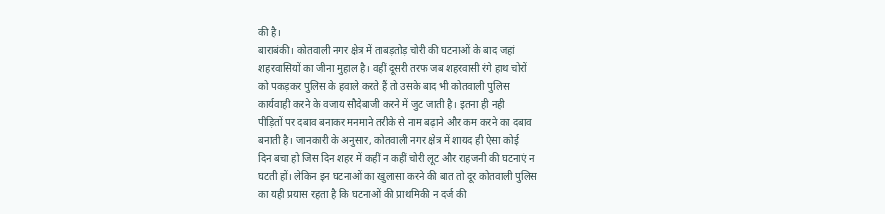की है।
बाराबंकी। कोतवाली नगर क्षेत्र में ताबड़तोड़ चोरी की घटनाओं के बाद जहां
शहरवासियों का जीना मुहाल है। वहीं दूसरी तरफ जब शहरवासी रंगे हाथ चोरों
को पकड़कर पुलिस के हवाले करते हैं तो उसके बाद भी कोतवाली पुलिस
कार्यवाही करने के वजाय सौदेबाजी करने में जुट जाती है। इतना ही नही
पीड़ितों पर दबाव बनाकर मनमाने तरीके से नाम बढ़ाने और कम करने का दबाव
बनाती है। जानकारी के अनुसार, कोतवाली नगर क्षेत्र में शायद ही ऐसा कोई
दिन बचा हो जिस दिन शहर में कहीं न कहीं चोरी लूट और राहजनी की घटनाएं न
घटती हों। लेकिन इन घटनाओं का खुलासा करने की बात तो दूर कोतवाली पुलिस
का यही प्रयास रहता है कि घटनाओं की प्राथमिकी न दर्ज की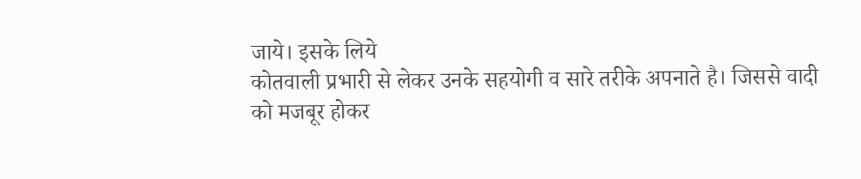जाये। इसके लिये
कोतवाली प्रभारी से लेकर उनके सहयोगी व सारे तरीके अपनाते है। जिससे वादी
को मजबूर होकर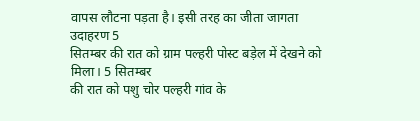वापस लौटना पड़ता है। इसी तरह का जीता जागता उदाहरण 5
सितम्बर की रात को ग्राम पल्हरी पोस्ट बड़ेल में देखने को मिला। 5 सितम्बर
की रात को पशु चोर पल्हरी गांव के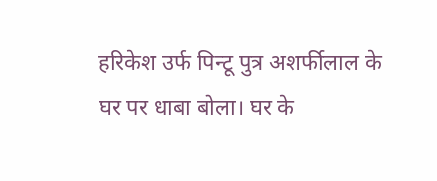हरिकेश उर्फ पिन्टू पुत्र अशर्फीलाल के
घर पर धाबा बोला। घर के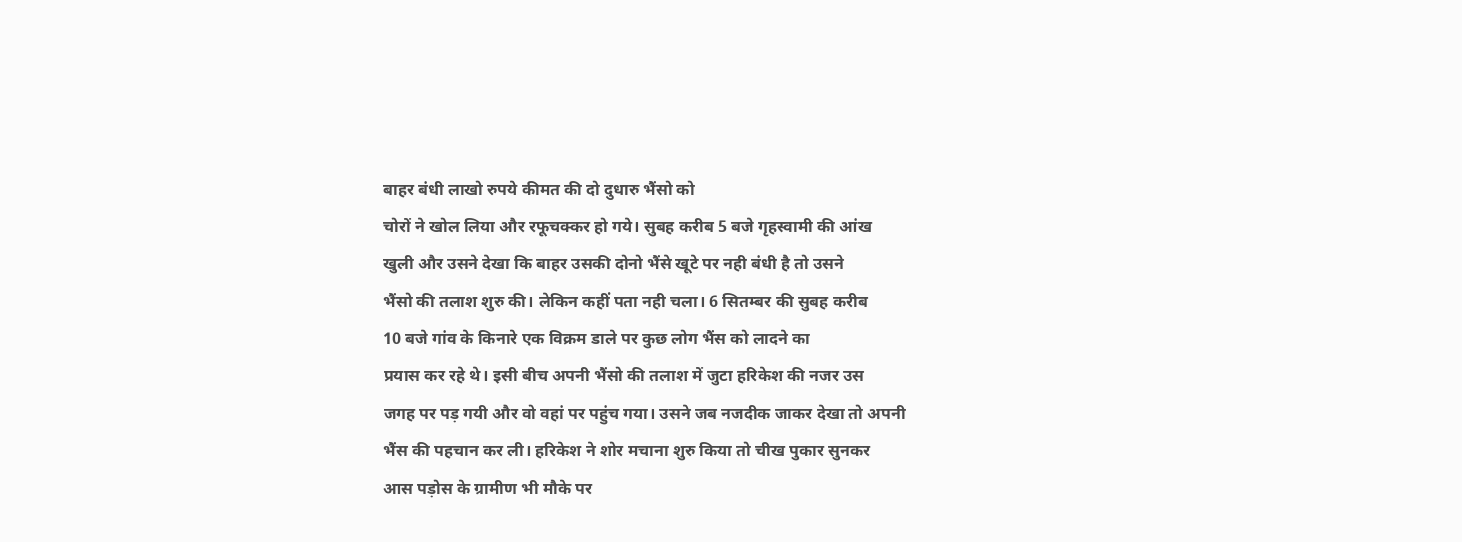बाहर बंधी लाखो रुपये कीमत की दो दुधारु भैंसो को
चोरों ने खोल लिया और रफूचक्कर हो गये। सुबह करीब 5 बजे गृहस्वामी की आंख
खुली और उसने देखा कि बाहर उसकी दोनो भैंसे खूटे पर नही बंधी है तो उसने
भैंसो की तलाश शुरु की। लेकिन कहीं पता नही चला। 6 सितम्बर की सुबह करीब
10 बजे गांव के किनारे एक विक्रम डाले पर कुछ लोग भैंस को लादने का
प्रयास कर रहे थे। इसी बीच अपनी भैंसो की तलाश में जुटा हरिकेश की नजर उस
जगह पर पड़ गयी और वो वहां पर पहुंच गया। उसने जब नजदीक जाकर देखा तो अपनी
भैंस की पहचान कर ली। हरिकेश ने शोर मचाना शुरु किया तो चीख पुकार सुनकर
आस पड़ोस के ग्रामीण भी मौके पर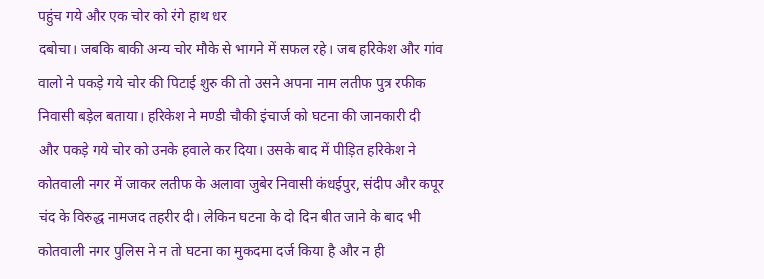पहुंच गये और एक चोर को रंगे हाथ धर
दबोचा। जबकि बाकी अन्य चोर मौके से भागने में सफल रहे। जब हरिकेश और गांव
वालो ने पकड़े गये चोर की पिटाई शुरु की तो उसने अपना नाम लतीफ पुत्र रफीक
निवासी बड़ेल बताया। हरिकेश ने मण्डी चौकी इंचार्ज को घटना की जानकारी दी
और पकड़े गये चोर को उनके हवाले कर दिया। उसके बाद में पीड़ित हरिकेश ने
कोतवाली नगर में जाकर लतीफ के अलावा जुबेर निवासी कंधईपुर, संदीप और कपूर
चंद के विरुद्ध नामजद तहरीर दी। लेकिन घटना के दो दिन बीत जाने के बाद भी
कोतवाली नगर पुलिस ने न तो घटना का मुकदमा दर्ज किया है और न ही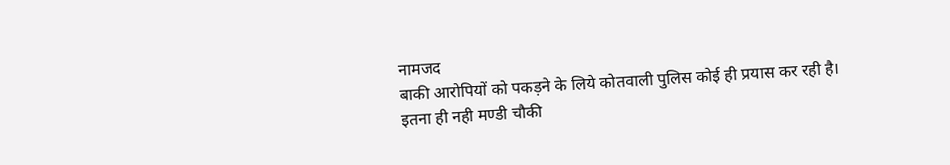नामजद
बाकी आरोपियों को पकड़ने के लिये कोतवाली पुलिस कोई ही प्रयास कर रही है।
इतना ही नही मण्डी चौकी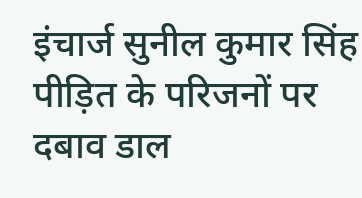इंचार्ज सुनील कुमार सिंह पीड़ित के परिजनों पर
दबाव डाल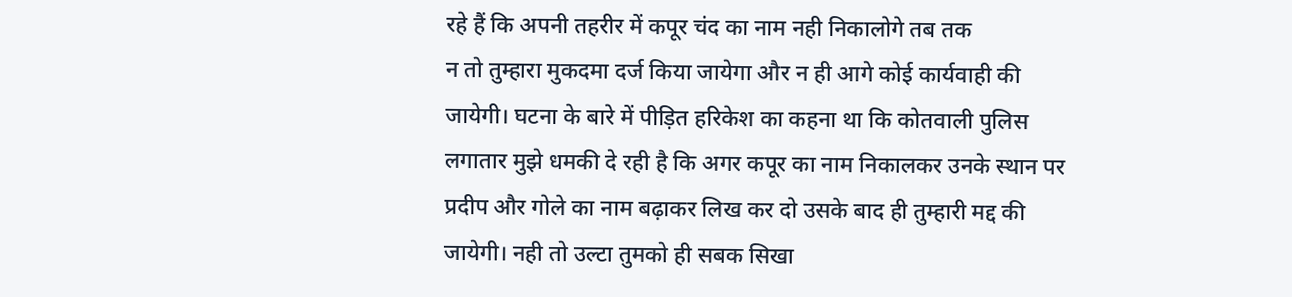रहे हैं कि अपनी तहरीर में कपूर चंद का नाम नही निकालोगे तब तक
न तो तुम्हारा मुकदमा दर्ज किया जायेगा और न ही आगे कोई कार्यवाही की
जायेगी। घटना के बारे में पीड़ित हरिकेश का कहना था कि कोतवाली पुलिस
लगातार मुझे धमकी दे रही है कि अगर कपूर का नाम निकालकर उनके स्थान पर
प्रदीप और गोले का नाम बढ़ाकर लिख कर दो उसके बाद ही तुम्हारी मद्द की
जायेगी। नही तो उल्टा तुमको ही सबक सिखा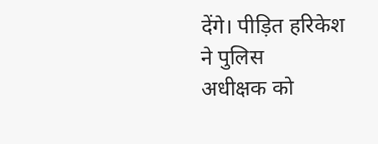देंगे। पीड़ित हरिकेश ने पुलिस
अधीक्षक को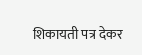शिकायती पत्र देकर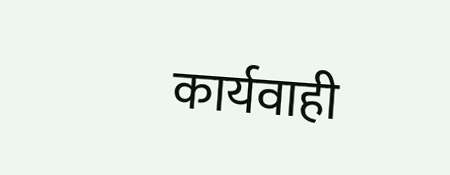कार्यवाही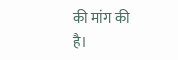की मांग की है।